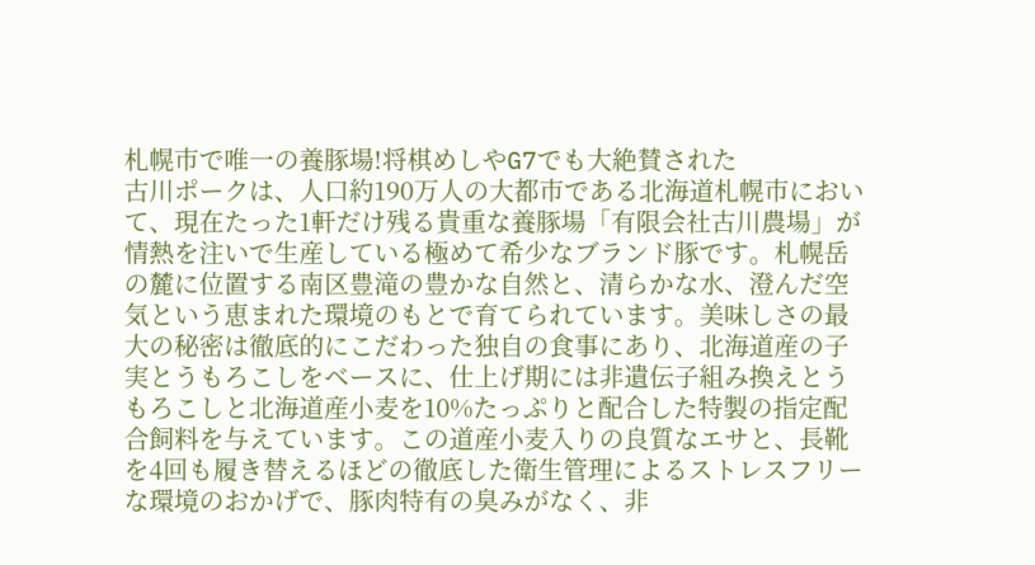札幌市で唯一の養豚場!将棋めしやG7でも大絶賛された
古川ポークは、人口約190万人の大都市である北海道札幌市において、現在たった1軒だけ残る貴重な養豚場「有限会社古川農場」が情熱を注いで生産している極めて希少なブランド豚です。札幌岳の麓に位置する南区豊滝の豊かな自然と、清らかな水、澄んだ空気という恵まれた環境のもとで育てられています。美味しさの最大の秘密は徹底的にこだわった独自の食事にあり、北海道産の子実とうもろこしをベースに、仕上げ期には非遺伝子組み換えとうもろこしと北海道産小麦を10%たっぷりと配合した特製の指定配合飼料を与えています。この道産小麦入りの良質なエサと、長靴を4回も履き替えるほどの徹底した衛生管理によるストレスフリーな環境のおかげで、豚肉特有の臭みがなく、非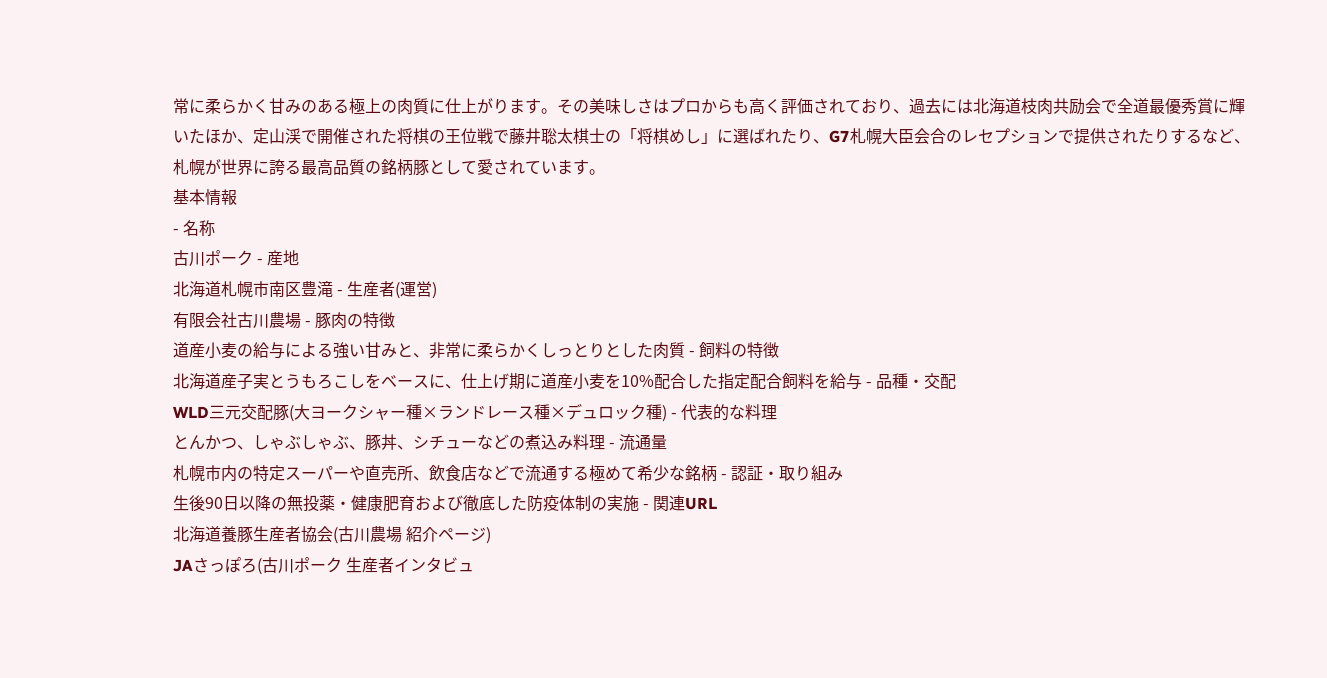常に柔らかく甘みのある極上の肉質に仕上がります。その美味しさはプロからも高く評価されており、過去には北海道枝肉共励会で全道最優秀賞に輝いたほか、定山渓で開催された将棋の王位戦で藤井聡太棋士の「将棋めし」に選ばれたり、G7札幌大臣会合のレセプションで提供されたりするなど、札幌が世界に誇る最高品質の銘柄豚として愛されています。
基本情報
- 名称
古川ポーク - 産地
北海道札幌市南区豊滝 - 生産者(運営)
有限会社古川農場 - 豚肉の特徴
道産小麦の給与による強い甘みと、非常に柔らかくしっとりとした肉質 - 飼料の特徴
北海道産子実とうもろこしをベースに、仕上げ期に道産小麦を10%配合した指定配合飼料を給与 - 品種・交配
WLD三元交配豚(大ヨークシャー種×ランドレース種×デュロック種) - 代表的な料理
とんかつ、しゃぶしゃぶ、豚丼、シチューなどの煮込み料理 - 流通量
札幌市内の特定スーパーや直売所、飲食店などで流通する極めて希少な銘柄 - 認証・取り組み
生後90日以降の無投薬・健康肥育および徹底した防疫体制の実施 - 関連URL
北海道養豚生産者協会(古川農場 紹介ページ)
JAさっぽろ(古川ポーク 生産者インタビュ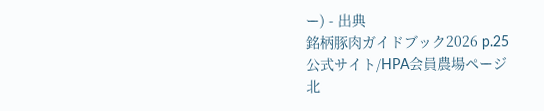ー) - 出典
銘柄豚肉ガイドブック2026 p.25
公式サイト/HPA会員農場ページ
北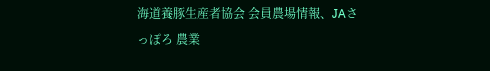海道養豚生産者協会 会員農場情報、JAさっぽろ 農業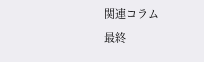関連コラム
最終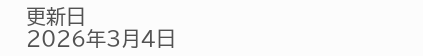更新日
2026年3月4日